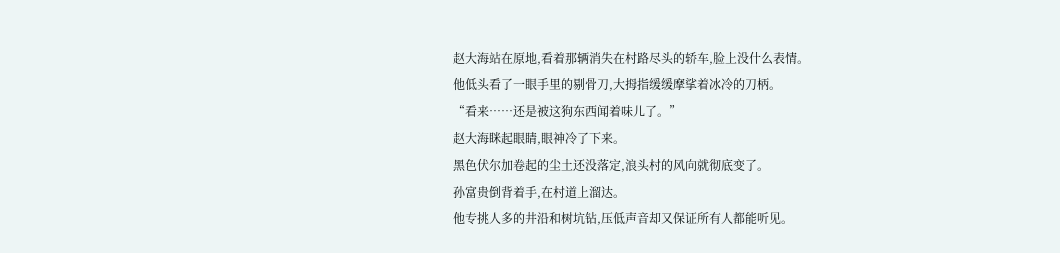赵大海站在原地,看着那辆消失在村路尽头的轿车,脸上没什么表情。
他低头看了一眼手里的剔骨刀,大拇指缓缓摩挲着冰冷的刀柄。
“看来……还是被这狗东西闻着味儿了。”
赵大海眯起眼睛,眼神冷了下来。
黑色伏尔加卷起的尘土还没落定,浪头村的风向就彻底变了。
孙富贵倒背着手,在村道上溜达。
他专挑人多的井沿和树坑钻,压低声音却又保证所有人都能听见。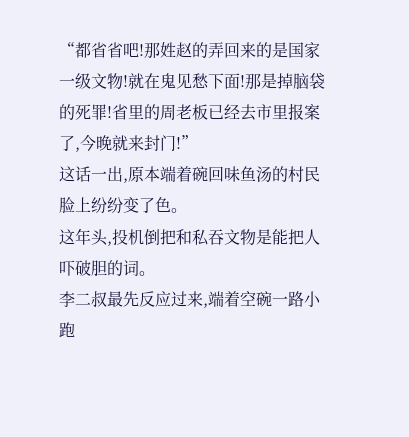“都省省吧!那姓赵的弄回来的是国家一级文物!就在鬼见愁下面!那是掉脑袋的死罪!省里的周老板已经去市里报案了,今晚就来封门!”
这话一出,原本端着碗回味鱼汤的村民脸上纷纷变了色。
这年头,投机倒把和私吞文物是能把人吓破胆的词。
李二叔最先反应过来,端着空碗一路小跑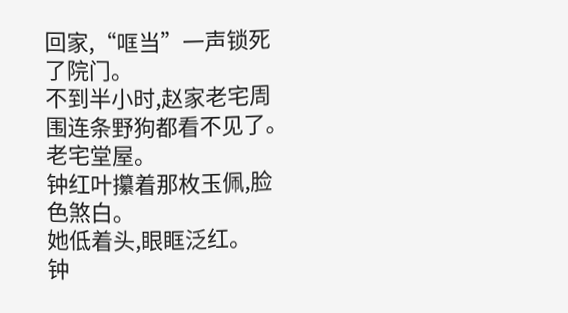回家,“哐当”一声锁死了院门。
不到半小时,赵家老宅周围连条野狗都看不见了。
老宅堂屋。
钟红叶攥着那枚玉佩,脸色煞白。
她低着头,眼眶泛红。
钟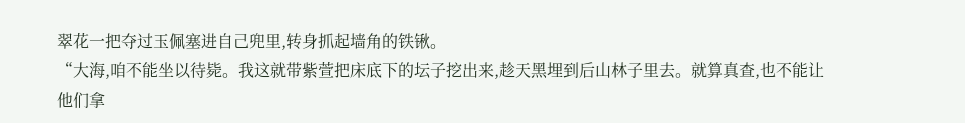翠花一把夺过玉佩塞进自己兜里,转身抓起墙角的铁锹。
“大海,咱不能坐以待毙。我这就带紫萱把床底下的坛子挖出来,趁天黑埋到后山林子里去。就算真查,也不能让他们拿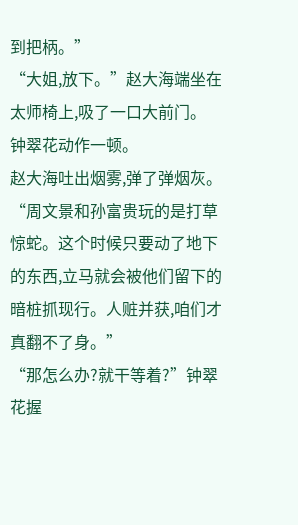到把柄。”
“大姐,放下。”赵大海端坐在太师椅上,吸了一口大前门。
钟翠花动作一顿。
赵大海吐出烟雾,弹了弹烟灰。
“周文景和孙富贵玩的是打草惊蛇。这个时候只要动了地下的东西,立马就会被他们留下的暗桩抓现行。人赃并获,咱们才真翻不了身。”
“那怎么办?就干等着?”钟翠花握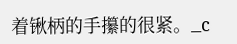着锹柄的手攥的很紧。_c